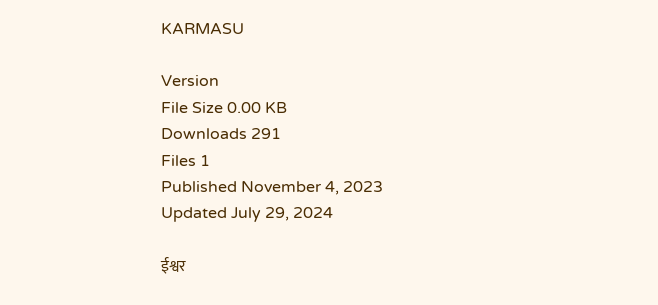KARMASU

Version
File Size 0.00 KB
Downloads 291
Files 1
Published November 4, 2023
Updated July 29, 2024

ईश्वर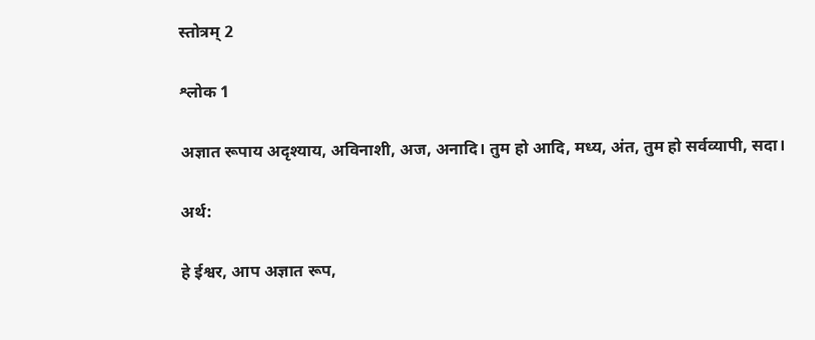स्तोत्रम् 2

श्लोक 1

अज्ञात रूपाय अदृश्याय, अविनाशी, अज, अनादि। तुम हो आदि, मध्य, अंत, तुम हो सर्वव्यापी, सदा।

अर्थ:

हे ईश्वर, आप अज्ञात रूप,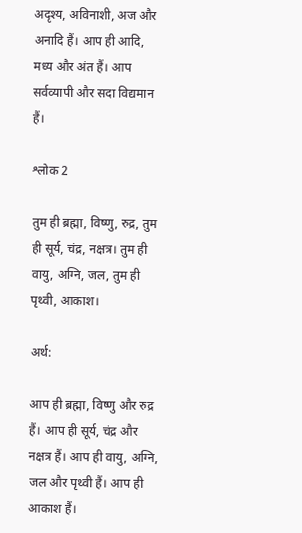अदृश्य, अविनाशी, अज और अनादि हैं। आप ही आदि, मध्य और अंत हैं। आप सर्वव्यापी और सदा विद्यमान हैं।

श्लोक 2

तुम ही ब्रह्मा, विष्णु, रुद्र, तुम ही सूर्य, चंद्र, नक्षत्र। तुम ही वायु, अग्नि, जल, तुम ही पृथ्वी, आकाश।

अर्थ:

आप ही ब्रह्मा, विष्णु और रुद्र हैं। आप ही सूर्य, चंद्र और नक्षत्र हैं। आप ही वायु, अग्नि, जल और पृथ्वी हैं। आप ही आकाश हैं।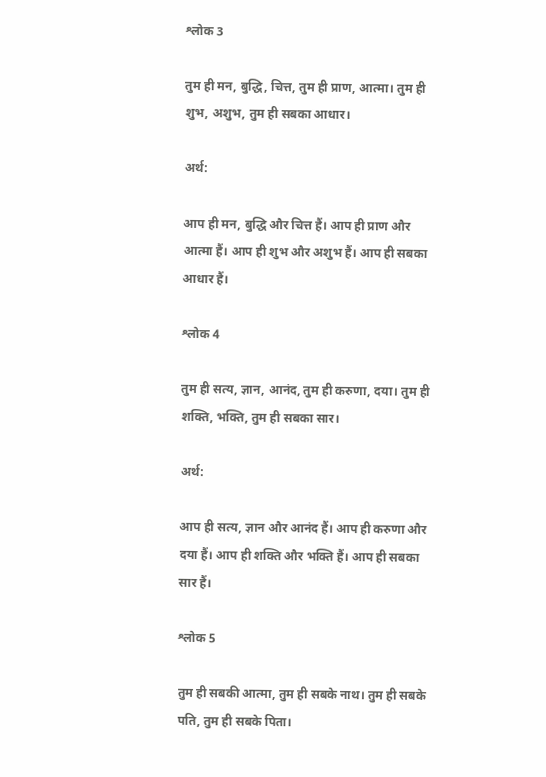श्लोक 3

तुम ही मन, बुद्धि, चित्त, तुम ही प्राण, आत्मा। तुम ही शुभ, अशुभ, तुम ही सबका आधार।

अर्थ:

आप ही मन, बुद्धि और चित्त हैं। आप ही प्राण और आत्मा हैं। आप ही शुभ और अशुभ हैं। आप ही सबका आधार हैं।

श्लोक 4

तुम ही सत्य, ज्ञान, आनंद, तुम ही करुणा, दया। तुम ही शक्ति, भक्ति, तुम ही सबका सार।

अर्थ:

आप ही सत्य, ज्ञान और आनंद हैं। आप ही करुणा और दया हैं। आप ही शक्ति और भक्ति हैं। आप ही सबका सार हैं।

श्लोक 5

तुम ही सबकी आत्मा, तुम ही सबके नाथ। तुम ही सबके पति, तुम ही सबके पिता।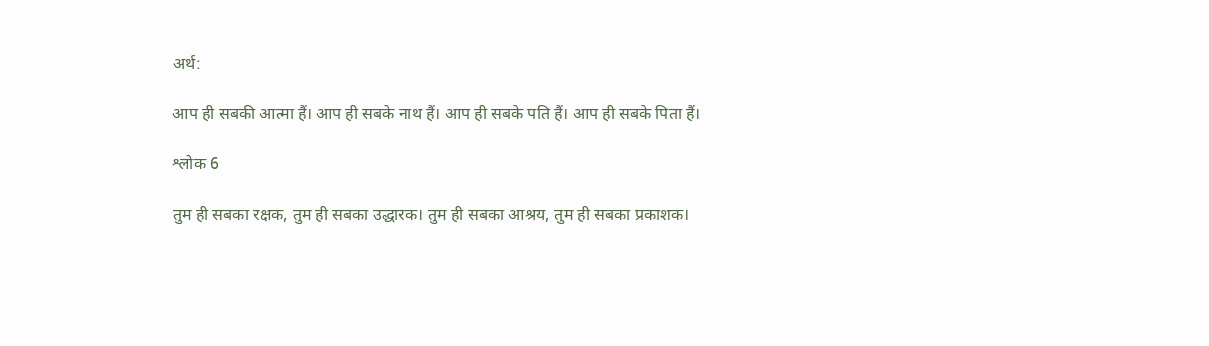अर्थ:

आप ही सबकी आत्मा हैं। आप ही सबके नाथ हैं। आप ही सबके पति हैं। आप ही सबके पिता हैं।

श्लोक 6

तुम ही सबका रक्षक, तुम ही सबका उद्धारक। तुम ही सबका आश्रय, तुम ही सबका प्रकाशक।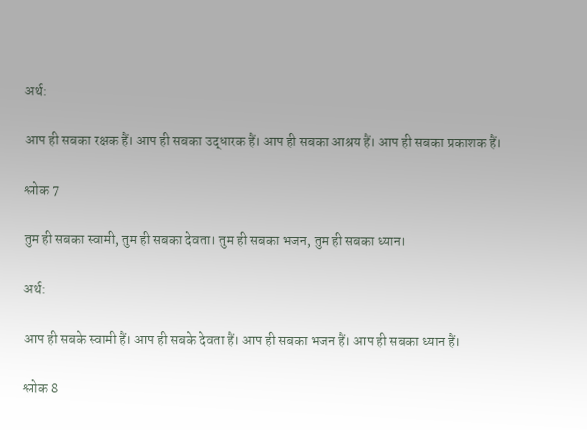अर्थ:

आप ही सबका रक्षक हैं। आप ही सबका उद्धारक हैं। आप ही सबका आश्रय हैं। आप ही सबका प्रकाशक हैं।

श्लोक 7

तुम ही सबका स्वामी, तुम ही सबका देवता। तुम ही सबका भजन, तुम ही सबका ध्यान।

अर्थ:

आप ही सबके स्वामी हैं। आप ही सबके देवता हैं। आप ही सबका भजन हैं। आप ही सबका ध्यान हैं।

श्लोक 8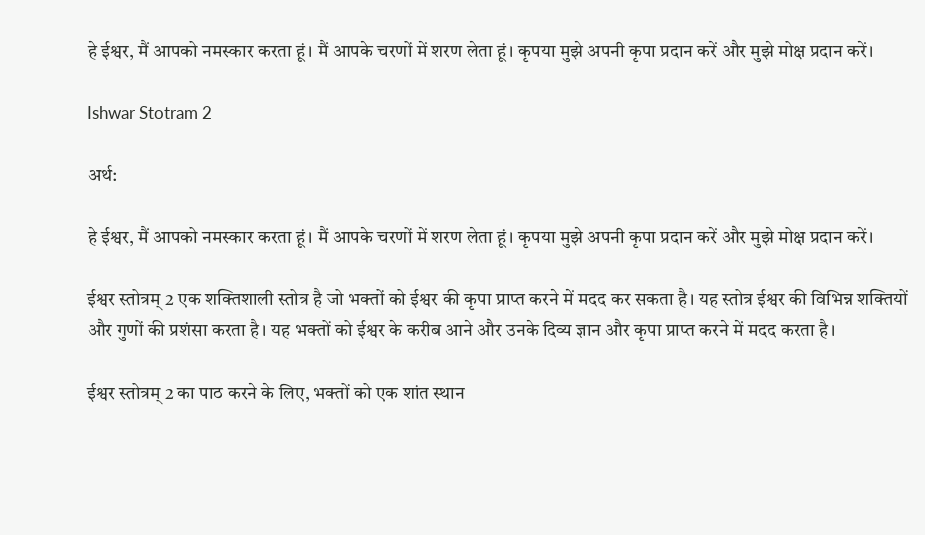हे ईश्वर, मैं आपको नमस्कार करता हूं। मैं आपके चरणों में शरण लेता हूं। कृपया मुझे अपनी कृपा प्रदान करें और मुझे मोक्ष प्रदान करें।

Ishwar Stotram 2

अर्थ:

हे ईश्वर, मैं आपको नमस्कार करता हूं। मैं आपके चरणों में शरण लेता हूं। कृपया मुझे अपनी कृपा प्रदान करें और मुझे मोक्ष प्रदान करें।

ईश्वर स्तोत्रम् 2 एक शक्तिशाली स्तोत्र है जो भक्तों को ईश्वर की कृपा प्राप्त करने में मदद कर सकता है। यह स्तोत्र ईश्वर की विभिन्न शक्तियों और गुणों की प्रशंसा करता है। यह भक्तों को ईश्वर के करीब आने और उनके दिव्य ज्ञान और कृपा प्राप्त करने में मदद करता है।

ईश्वर स्तोत्रम् 2 का पाठ करने के लिए, भक्तों को एक शांत स्थान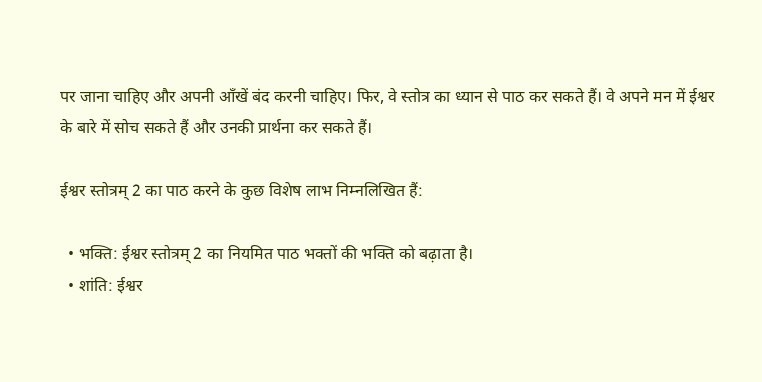पर जाना चाहिए और अपनी आँखें बंद करनी चाहिए। फिर, वे स्तोत्र का ध्यान से पाठ कर सकते हैं। वे अपने मन में ईश्वर के बारे में सोच सकते हैं और उनकी प्रार्थना कर सकते हैं।

ईश्वर स्तोत्रम् 2 का पाठ करने के कुछ विशेष लाभ निम्नलिखित हैं:

  • भक्ति: ईश्वर स्तोत्रम् 2 का नियमित पाठ भक्तों की भक्ति को बढ़ाता है।
  • शांति: ईश्वर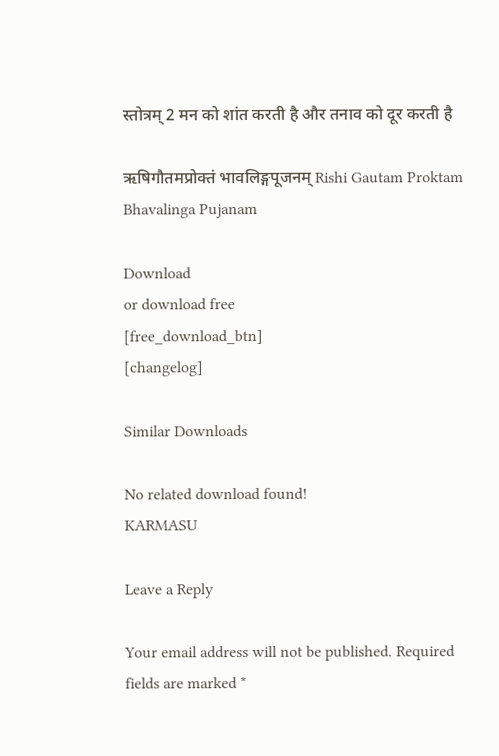स्तोत्रम् 2 मन को शांत करती है और तनाव को दूर करती है

ऋषिगौतमप्रोक्तं भावलिङ्गपूजनम् Rishi Gautam Proktam Bhavalinga Pujanam

Download
or download free
[free_download_btn]
[changelog]

Similar Downloads

No related download found!
KARMASU

Leave a Reply

Your email address will not be published. Required fields are marked *